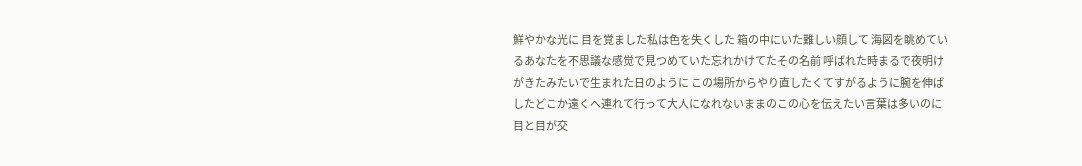鮮やかな光に 目を覚ました私は色を失くした 箱の中にいた難しい顔して 海図を眺めているあなたを不思議な感觉で見つめていた忘れかけてたその名前 呼ばれた時まるで夜明けがきたみたいで生まれた日のように この場所からやり直したくてすがるように腕を伸ばしたどこか遠くへ連れて行って大人になれないままのこの心を伝えたい言葉は多いのに目と目が交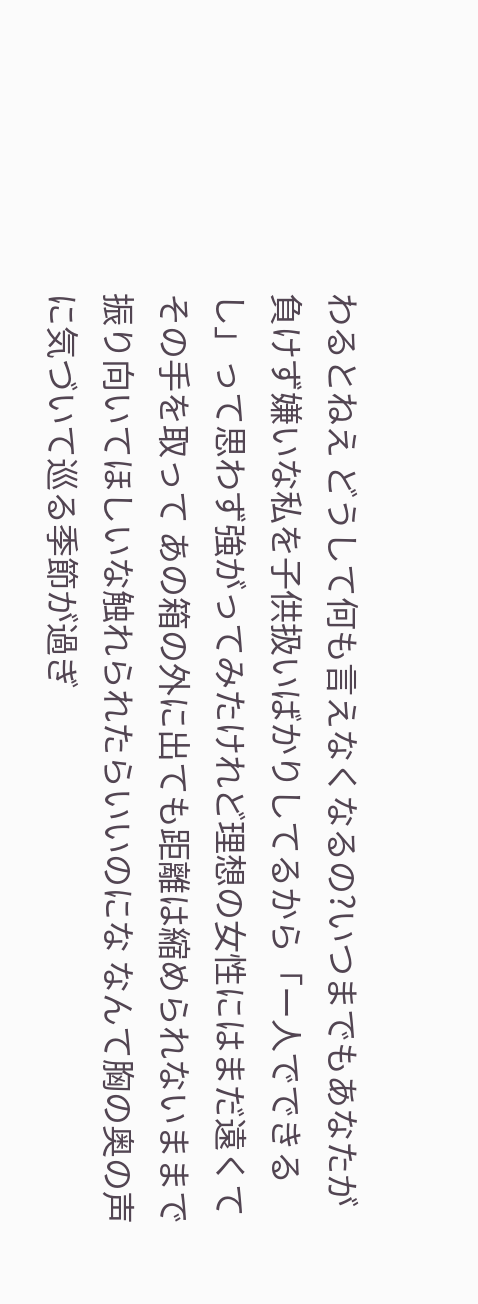わるとねえ どうして何も言えなくなるの?いつまでもあなたが 負けず嫌いな私を子供扱いばかりしてるから「ー人でできるし」って思わず強がってみたけれど理想の女性にはまだ遠くてその手を取って あの箱の外に出ても距離は縮められないままで振り向いてほしいな触れられたらいいのにな なんて胸の奥の声に気づいて巡る季節が過ぎ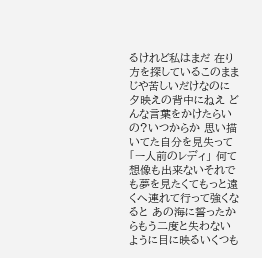るけれど私はまだ 在り方を探しているこのままじや苦しいだけなのに夕映えの背中にねえ どんな言葉をかけたらいの?いつからか 思い描いてた自分を見失って「ー人前のレディ」 何て想像も出来ないそれでも夢を見たくてもっと遠くへ連れて行って強くなると あの海に誓ったからもう二度と失わないように目に映るいくつも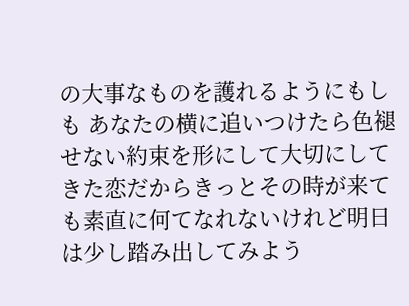の大事なものを護れるようにもしも あなたの横に追いつけたら色褪せない約束を形にして大切にしてきた恋だからきっとその時が来ても素直に何てなれないけれど明日は少し踏み出してみよう